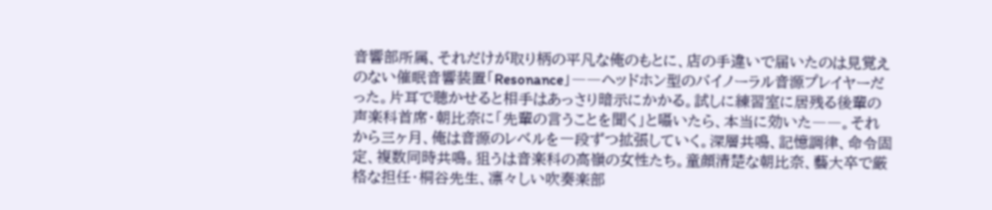音響部所属、それだけが取り柄の平凡な俺のもとに、店の手違いで届いたのは見覚えのない催眠音響装置「Resonance」――ヘッドホン型のバイノーラル音源プレイヤーだった。片耳で聴かせると相手はあっさり暗示にかかる。試しに練習室に居残る後輩の声楽科首席・朝比奈に「先輩の言うことを聞く」と囁いたら、本当に効いた――。それから三ヶ月、俺は音源のレベルを一段ずつ拡張していく。深層共鳴、記憶調律、命令固定、複数同時共鳴。狙うは音楽科の高嶺の女性たち。童顔清楚な朝比奈、藝大卒で厳格な担任・桐谷先生、凛々しい吹奏楽部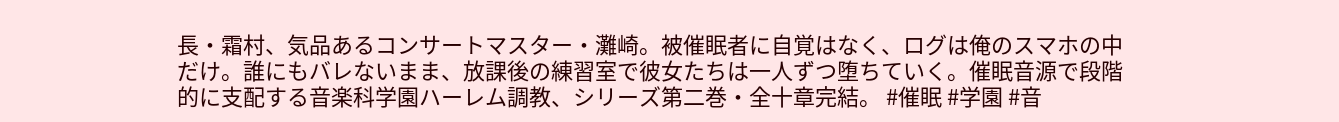長・霜村、気品あるコンサートマスター・灘崎。被催眠者に自覚はなく、ログは俺のスマホの中だけ。誰にもバレないまま、放課後の練習室で彼女たちは一人ずつ堕ちていく。催眠音源で段階的に支配する音楽科学園ハーレム調教、シリーズ第二巻・全十章完結。 #催眠 #学園 #音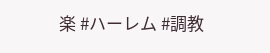楽 #ハーレム #調教